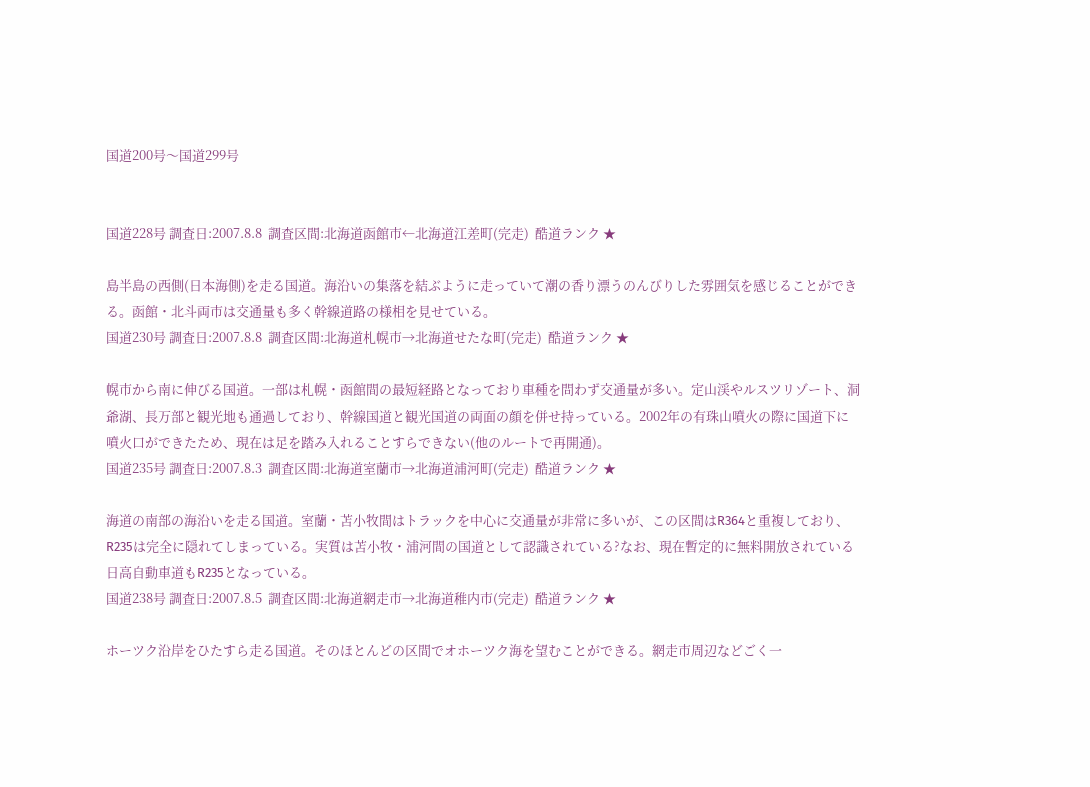国道200号〜国道299号


国道228号 調査日:2007.8.8  調査区間:北海道函館市←北海道江差町(完走)  酷道ランク ★

島半島の西側(日本海側)を走る国道。海沿いの集落を結ぶように走っていて潮の香り漂うのんびりした雰囲気を感じることができる。函館・北斗両市は交通量も多く幹線道路の様相を見せている。
国道230号 調査日:2007.8.8  調査区間:北海道札幌市→北海道せたな町(完走)  酷道ランク ★

幌市から南に伸びる国道。一部は札幌・函館間の最短経路となっており車種を問わず交通量が多い。定山渓やルスツリゾート、洞爺湖、長万部と観光地も通過しており、幹線国道と観光国道の両面の顔を併せ持っている。2002年の有珠山噴火の際に国道下に噴火口ができたため、現在は足を踏み入れることすらできない(他のルートで再開通)。
国道235号 調査日:2007.8.3  調査区間:北海道室蘭市→北海道浦河町(完走)  酷道ランク ★

海道の南部の海沿いを走る国道。室蘭・苫小牧間はトラックを中心に交通量が非常に多いが、この区間はR364と重複しており、R235は完全に隠れてしまっている。実質は苫小牧・浦河間の国道として認識されている?なお、現在暫定的に無料開放されている日高自動車道もR235となっている。
国道238号 調査日:2007.8.5  調査区間:北海道網走市→北海道稚内市(完走)  酷道ランク ★

ホーツク沿岸をひたすら走る国道。そのほとんどの区間でオホーツク海を望むことができる。網走市周辺などごく一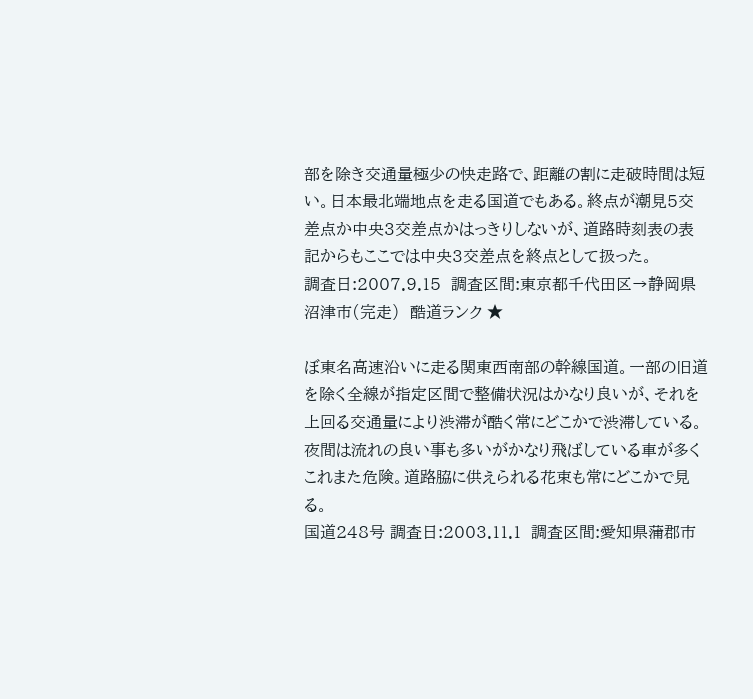部を除き交通量極少の快走路で、距離の割に走破時間は短い。日本最北端地点を走る国道でもある。終点が潮見5交差点か中央3交差点かはっきりしないが、道路時刻表の表記からもここでは中央3交差点を終点として扱った。
調査日:2007.9.15  調査区間:東京都千代田区→静岡県沼津市(完走)  酷道ランク ★

ぼ東名高速沿いに走る関東西南部の幹線国道。一部の旧道を除く全線が指定区間で整備状況はかなり良いが、それを上回る交通量により渋滞が酷く常にどこかで渋滞している。夜間は流れの良い事も多いがかなり飛ばしている車が多くこれまた危険。道路脇に供えられる花束も常にどこかで見る。
国道248号 調査日:2003.11.1  調査区間:愛知県蒲郡市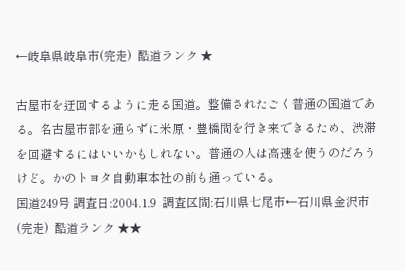←岐阜県岐阜市(完走)  酷道ランク ★

古屋市を迂回するように走る国道。整備されたごく普通の国道である。名古屋市部を通らずに米原・豊橋間を行き来できるため、渋滞を回避するにはいいかもしれない。普通の人は高速を使うのだろうけど。かのトヨタ自動車本社の前も通っている。
国道249号 調査日:2004.1.9  調査区間:石川県七尾市←石川県金沢市(完走)  酷道ランク ★★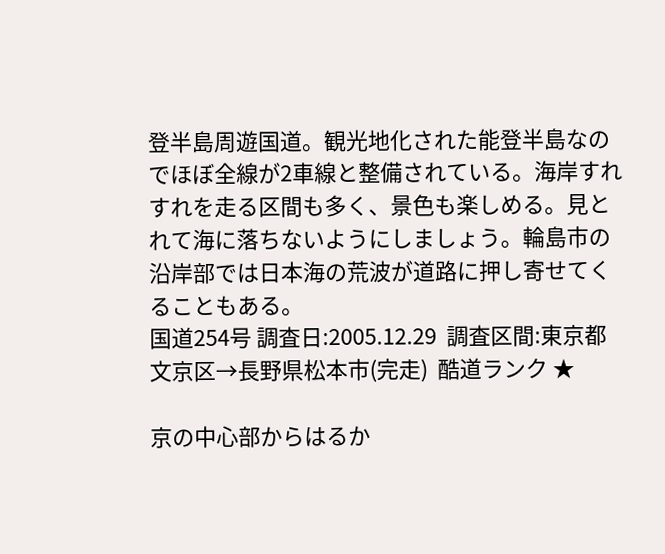登半島周遊国道。観光地化された能登半島なのでほぼ全線が2車線と整備されている。海岸すれすれを走る区間も多く、景色も楽しめる。見とれて海に落ちないようにしましょう。輪島市の沿岸部では日本海の荒波が道路に押し寄せてくることもある。
国道254号 調査日:2005.12.29  調査区間:東京都文京区→長野県松本市(完走)  酷道ランク ★

京の中心部からはるか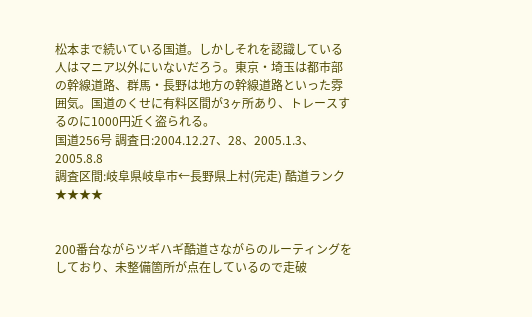松本まで続いている国道。しかしそれを認識している人はマニア以外にいないだろう。東京・埼玉は都市部の幹線道路、群馬・長野は地方の幹線道路といった雰囲気。国道のくせに有料区間が3ヶ所あり、トレースするのに1000円近く盗られる。
国道256号 調査日:2004.12.27、28、2005.1.3、2005.8.8
調査区間:岐阜県岐阜市←長野県上村(完走) 酷道ランク ★★★★


200番台ながらツギハギ酷道さながらのルーティングをしており、未整備箇所が点在しているので走破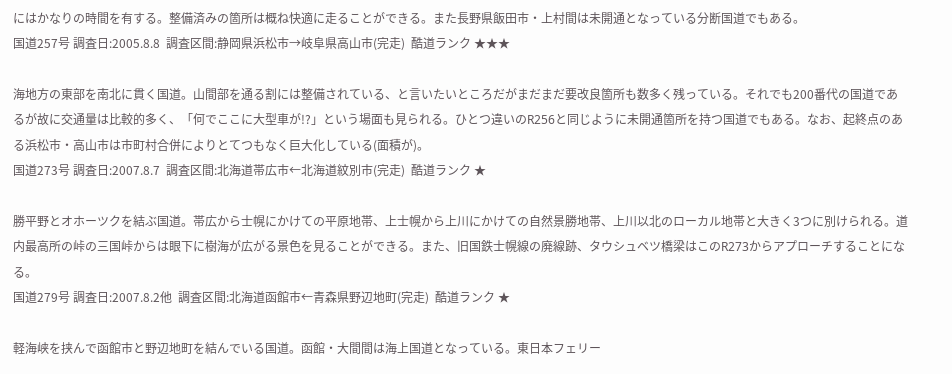にはかなりの時間を有する。整備済みの箇所は概ね快適に走ることができる。また長野県飯田市・上村間は未開通となっている分断国道でもある。
国道257号 調査日:2005.8.8  調査区間:静岡県浜松市→岐阜県高山市(完走)  酷道ランク ★★★

海地方の東部を南北に貫く国道。山間部を通る割には整備されている、と言いたいところだがまだまだ要改良箇所も数多く残っている。それでも200番代の国道であるが故に交通量は比較的多く、「何でここに大型車が!?」という場面も見られる。ひとつ違いのR256と同じように未開通箇所を持つ国道でもある。なお、起終点のある浜松市・高山市は市町村合併によりとてつもなく巨大化している(面積が)。
国道273号 調査日:2007.8.7  調査区間:北海道帯広市←北海道紋別市(完走)  酷道ランク ★

勝平野とオホーツクを結ぶ国道。帯広から士幌にかけての平原地帯、上士幌から上川にかけての自然景勝地帯、上川以北のローカル地帯と大きく3つに別けられる。道内最高所の峠の三国峠からは眼下に樹海が広がる景色を見ることができる。また、旧国鉄士幌線の廃線跡、タウシュベツ橋梁はこのR273からアプローチすることになる。
国道279号 調査日:2007.8.2他  調査区間:北海道函館市←青森県野辺地町(完走)  酷道ランク ★

軽海峡を挟んで函館市と野辺地町を結んでいる国道。函館・大間間は海上国道となっている。東日本フェリー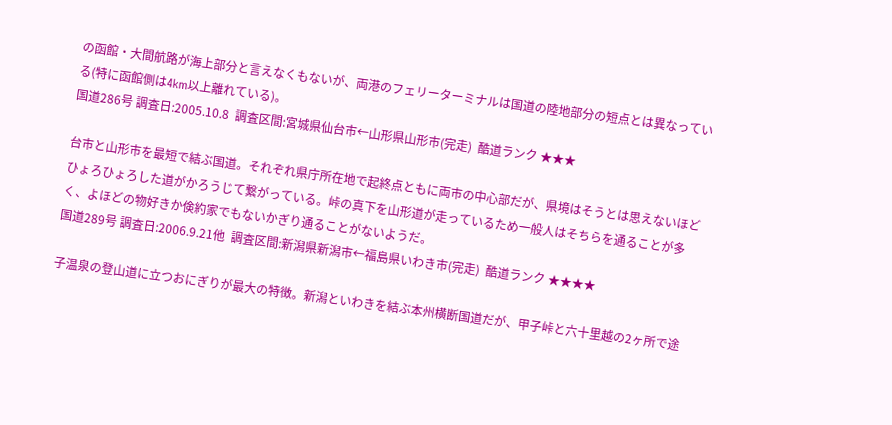の函館・大間航路が海上部分と言えなくもないが、両港のフェリーターミナルは国道の陸地部分の短点とは異なっている(特に函館側は4km以上離れている)。
国道286号 調査日:2005.10.8  調査区間:宮城県仙台市←山形県山形市(完走)  酷道ランク ★★★

台市と山形市を最短で結ぶ国道。それぞれ県庁所在地で起終点ともに両市の中心部だが、県境はそうとは思えないほどひょろひょろした道がかろうじて繋がっている。峠の真下を山形道が走っているため一般人はそちらを通ることが多く、よほどの物好きか倹約家でもないかぎり通ることがないようだ。
国道289号 調査日:2006.9.21他  調査区間:新潟県新潟市←福島県いわき市(完走)  酷道ランク ★★★★

子温泉の登山道に立つおにぎりが最大の特徴。新潟といわきを結ぶ本州横断国道だが、甲子峠と六十里越の2ヶ所で途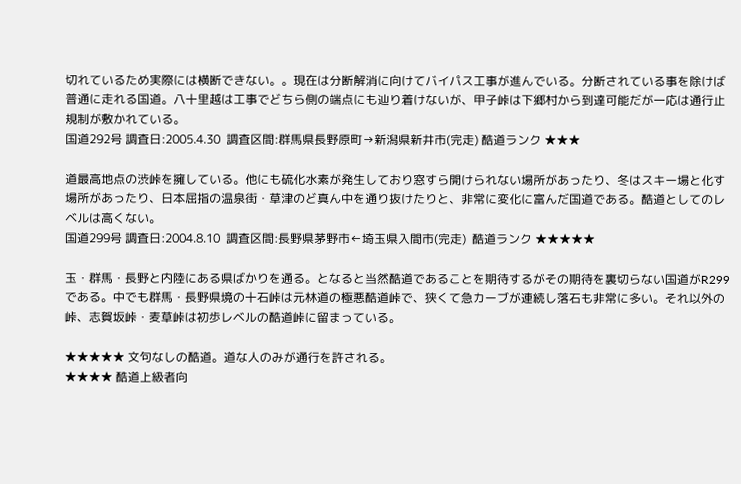切れているため実際には横断できない。。現在は分断解消に向けてバイパス工事が進んでいる。分断されている事を除けば普通に走れる国道。八十里越は工事でどちら側の端点にも辿り着けないが、甲子峠は下郷村から到達可能だが一応は通行止規制が敷かれている。
国道292号 調査日:2005.4.30  調査区間:群馬県長野原町→新潟県新井市(完走) 酷道ランク ★★★

道最高地点の渋峠を擁している。他にも硫化水素が発生しており窓すら開けられない場所があったり、冬はスキー場と化す場所があったり、日本屈指の温泉街・草津のど真ん中を通り抜けたりと、非常に変化に富んだ国道である。酷道としてのレベルは高くない。
国道299号 調査日:2004.8.10  調査区間:長野県茅野市←埼玉県入間市(完走)  酷道ランク ★★★★★

玉・群馬・長野と内陸にある県ばかりを通る。となると当然酷道であることを期待するがその期待を裏切らない国道がR299である。中でも群馬・長野県境の十石峠は元林道の極悪酷道峠で、狭くて急カーブが連続し落石も非常に多い。それ以外の峠、志賀坂峠・麦草峠は初歩レベルの酷道峠に留まっている。

★★★★★ 文句なしの酷道。道な人のみが通行を許される。
★★★★ 酷道上級者向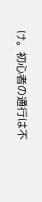け。初心者の通行は不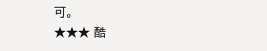可。
★★★ 酷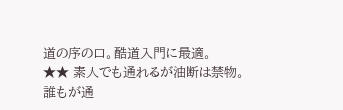道の序の口。酷道入門に最適。
★★ 素人でも通れるが油断は禁物。
誰もが通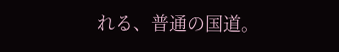れる、普通の国道。